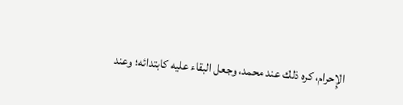الإِحرام، كره ذلك عند محمد، وجعل البقاء عليه كابتدائه؛ وعند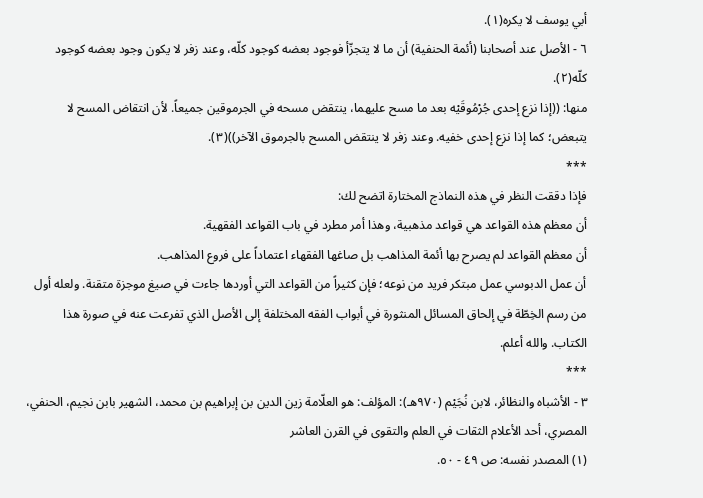أبي يوسف لا يکره(١).
٦ - الأصل عند أصحابنا (أئمة الحنفية) أن ما لا يتجزّأ فوجود بعضه كوجود كلّه، وعند زفر لا يكون وجود بعضه كوجود كلّه(٢).
منها: ((إذا نزع إحدى جُرْمُوقَيْه بعد ما مسح عليهما، ينتقض مسحه في الجرموقين جميعاً. لأن انتقاض المسح لا يتبعض؛ كما إذا نزع إحدى خفيه. وعند زفر لا ينتقض المسح بالجرموق الآخر))(٣).
***
فإذا دققت النظر في هذه النماذج المختارة اتضح لك:
أن معظم هذه القواعد هي قواعد مذهبية، وهذا أمر مطرد في باب القواعد الفقهية.
أن معظم القواعد لم يصرح بها أئمة المذاهب بل صاغها الفقهاء اعتماداً على فروع المذاهب.
أن عمل الدبوسي عمل مبتكر فريد من نوعه؛ فإن كثيراً من القواعد التي أوردها جاءت في صيغ موجزة متقنة. ولعله أول من رسم الخِطّة في إلحاق المسائل المنثورة في أبواب الفقه المختلفة إلى الأصل الذي تفرعت عنه في صورة هذا الكتاب. والله أعلم.
***
٣ - الأشباه والنظائر، لابن نُجَيْم (٩٧٠هـ): المؤلف: هو العلّامة زين الدين بن إبراهيم بن محمد، الشهير بابن نجيم، الحنفي، المصري، أحد الأعلام الثقات في العلم والتقوى في القرن العاشر
(١) المصدر نفسه: ص ٤٩ - ٥٠.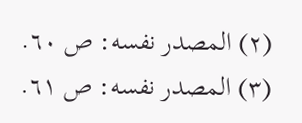(٢) المصدر نفسه: ص ٦٠.
(٣) المصدر نفسه: ص ٦١.